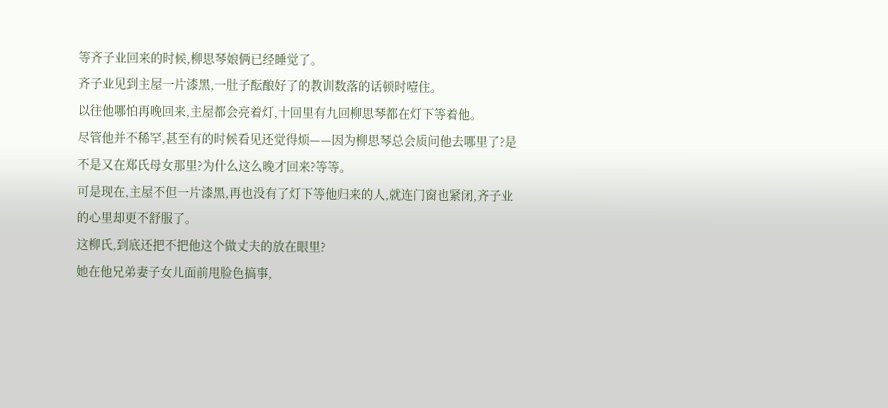等齐子业回来的时候,柳思琴娘俩已经睡觉了。
齐子业见到主屋一片漆黑,一肚子酝酿好了的教训数落的话顿时噎住。
以往他哪怕再晚回来,主屋都会亮着灯,十回里有九回柳思琴都在灯下等着他。
尽管他并不稀罕,甚至有的时候看见还觉得烦——因为柳思琴总会质问他去哪里了?是不是又在郑氏母女那里?为什么这么晚才回来?等等。
可是现在,主屋不但一片漆黑,再也没有了灯下等他归来的人,就连门窗也紧闭,齐子业的心里却更不舒服了。
这柳氏,到底还把不把他这个做丈夫的放在眼里?
她在他兄弟妻子女儿面前甩脸色搞事,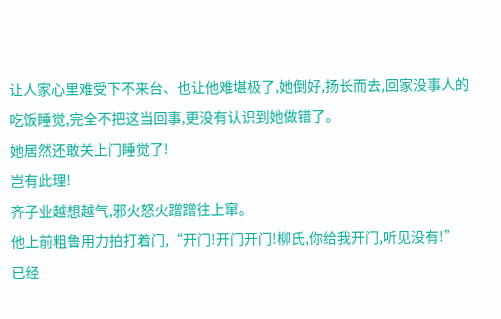让人家心里难受下不来台、也让他难堪极了,她倒好,扬长而去,回家没事人的吃饭睡觉,完全不把这当回事,更没有认识到她做错了。
她居然还敢关上门睡觉了!
岂有此理!
齐子业越想越气,邪火怒火蹭蹭往上窜。
他上前粗鲁用力拍打着门,“开门!开门开门!柳氏,你给我开门,听见没有!”
已经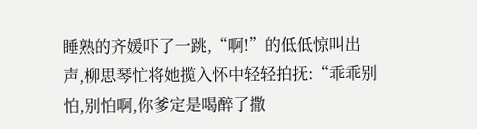睡熟的齐媛吓了一跳,“啊!”的低低惊叫出声,柳思琴忙将她揽入怀中轻轻拍抚:“乖乖别怕,别怕啊,你爹定是喝醉了撒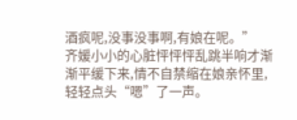酒疯呢,没事没事啊,有娘在呢。”
齐媛小小的心脏怦怦怦乱跳半响才渐渐平缓下来,情不自禁缩在娘亲怀里,轻轻点头“嗯”了一声。